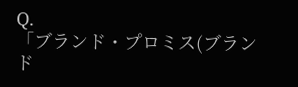Q.
「ブランド・プロミス(ブランド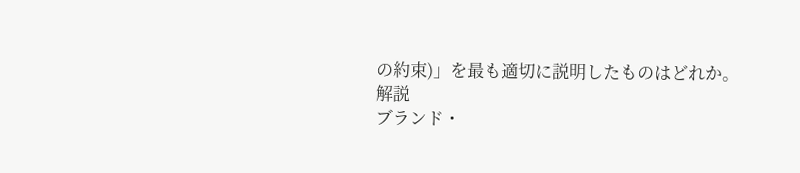の約束)」を最も適切に説明したものはどれか。
解説
ブランド・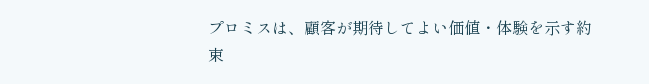プロミスは、顧客が期待してよい価値・体験を示す約束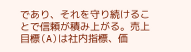であり、それを守り続けることで信頼が積み上がる。売上目標(A)は社内指標、価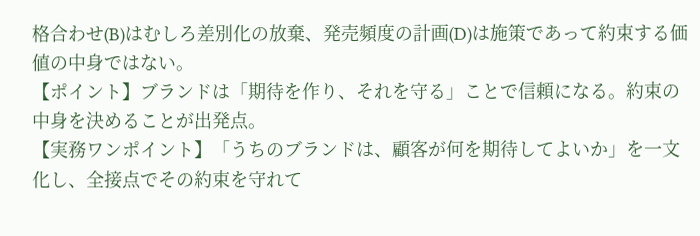格合わせ(B)はむしろ差別化の放棄、発売頻度の計画(D)は施策であって約束する価値の中身ではない。
【ポイント】ブランドは「期待を作り、それを守る」ことで信頼になる。約束の中身を決めることが出発点。
【実務ワンポイント】「うちのブランドは、顧客が何を期待してよいか」を一文化し、全接点でその約束を守れて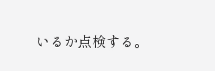いるか点検する。